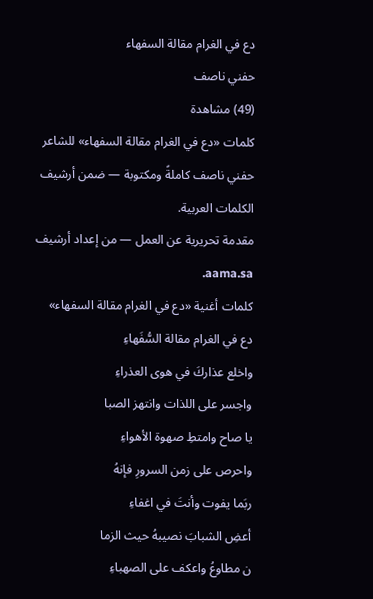دع في الغرام مقالة السفهاء
حفني ناصف
(49) مشاهدة
كلمات «دع في الغرام مقالة السفهاء» للشاعر حفني ناصف كاملةً ومكتوبة — ضمن أرشيف الكلمات العربية.
مقدمة تحريرية عن العمل — من إعداد أرشيف aama.sa.
كلمات أغنية «دع في الغرام مقالة السفهاء»
دع في الغرام مقالة السُّفَهاءِ
واخلع عذاركَ في هوى العذراءِ
واجسر على اللذات وانتهز الصبا
يا صاح وامتطِ صهوة الأهواءِ
واحرص على زمن السرورِ فإنهُ
ربَما يفوت وأنتَ في اغفاءِ
أعضِ الشبابَ نصيبهُ حيث الزما
ن مطاوعُ واعكف على الصهباءِ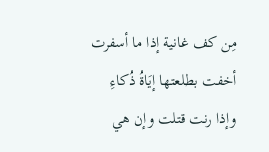مِن كف غانية إذا ما أسفرت
أخفت بطلعتها إيَاةُ ذُكاءِ
وإذا رنت قتلت وإن هي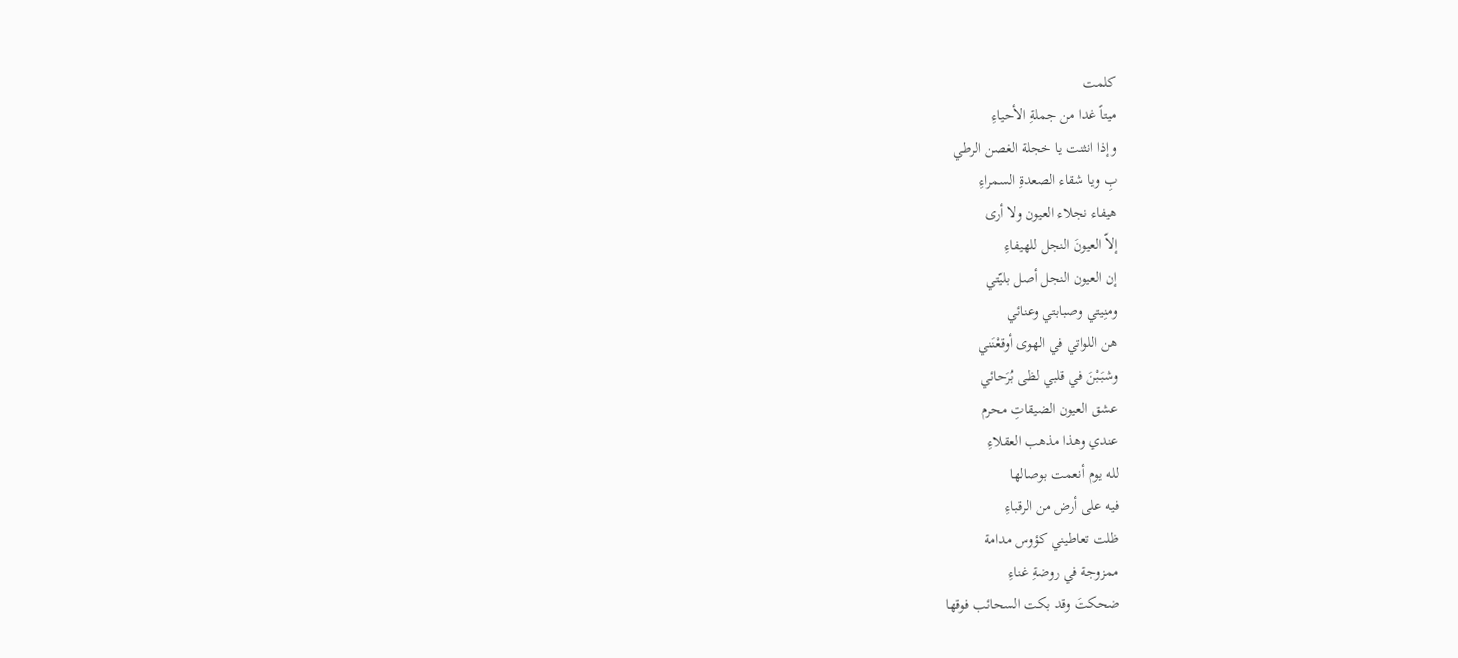كلمت
ميتاً غدا من جملةِ الأحياءِ
وإذا انثنت يا خجلة الغصن الرطي
بِ ويا شقاء الصعدةِ السمراءِ
هيفاء نجلاء العيون ولا أرى
إلاّ العيونَ النجل للهيفاءِ
إن العيون النجل أصل بليّتي
ومنِيتي وصبابتي وعنائي
هن اللواتي في الهوى أوقعْنَني
وشبَبْنَ في قلبي لظى بُرَحائي
عشق العيون الضيقاتِ محرم
عندي وهذا مذهب العقلاءِ
لله يوم أنعمت بوصالها
فيه على أرض من الرقباءِ
ظلت تعاطيني كؤوس مدامة
ممزوجة في روضةِ غناءِ
ضحكتَ وقد بكت السحائب فوقها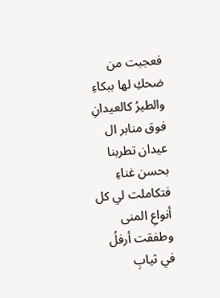فعجبت من ضحكِ لها ببكاءِ
والطيرُ كالعيدانِ فوق منابر ال
عيدان تطربنا بحسن غناءِ
فتكاملت لي كل أنواعِ المنى
وطفقت أرفلُ في ثيابِ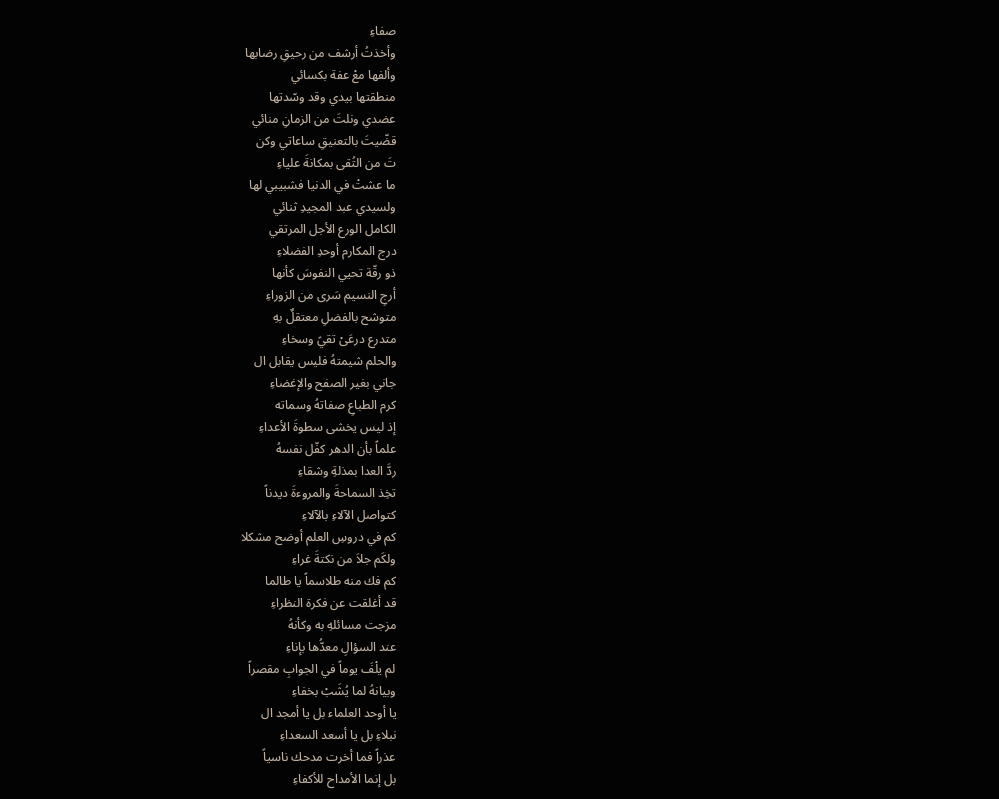صفاءِ
وأخذتُ أرشف من رحيقِ رضابها
وألفها معْ عفة بكسائي
منطقتها بيدي وقد وسّدتها
عضدي ونلتَ من الزمانِ منائي
قضّيتَ بالتعنيقِ ساعاتي وكن
تَ من التُقى بمكانةَ علياءِ
ما عشتْ في الدنيا فشبيبي لها
ولسيدي عبد المجيدِ ثنائي
الكامل الورع الأجل المرتقي
درج المكارم أوحدِ الفضلاءِ
ذو رقّة تحيي النفوسَ كأنها
أرجِ النسيم سَرى من الزوراءِ
متوشح بالفضلِ معتقلٌ بهِ
متدرع درعَىْ تقيً وسخاءِ
والحلم شيمتهُ فليس يقابل ال
جاني بغير الصفح والإغضاءِ
كرم الطباعِ صفاتهُ وسماته
إذ ليس يخشى سطوةَ الأعداءِ
علماً بأن الدهر كفّل نفسهُ
ردَّ العدا بمذلةِ وشقاءِ
تخِذ السماحةَ والمروءةَ ديدناً
كتواصل الآلاءِ بالآلاءِ
كم في دروسِ العلم أوضح مشكلا
ولكَم جلاَ من نكتةَ غراءِ
كم فك منه طلاسماً يا طالما
قد أغلقت عن فكرة النظراءِ
مزجت مسائلهِ به وكأنهُ
عند السؤالِ معدُّها بإناءِ
لم يلْفَ يوماً في الجوابِ مقصراً
وبيانهُ لما يُشَبْ بخفاءِ
يا أوحد العلماء بل يا أمجد ال
نبلاءِ بل يا أسعد السعداءِ
عذراً فما أخرت مدحك ناسياً
بل إنما الأمداح للأكفاءِ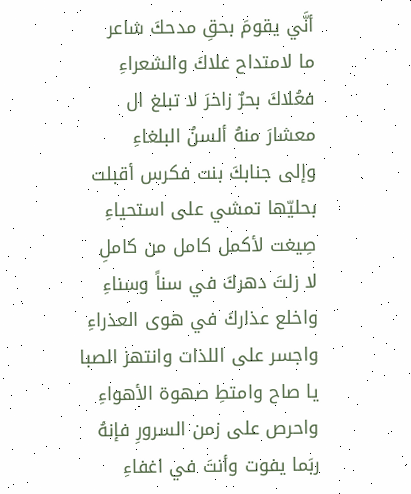أنَّي يقومَ بحقِ مدحكَ شاعر
ما لامتداح علاكَ والشعراءِ
فعُلاكَ بحرٌ زاخرَ لا تبلغ ال
معشارَ منهُ ألسنُ البلغاءِ
وإلى جنابكَ بنت فكرس أقبلت
بحليّها تمشي على استحياءِ
صِيغت لأكمل كامل من كاملِ
لا زلتَ دهركَ في سناً وسناءِ
واخلع عذاركَ في هوى العذراءِ
واجسر على اللذات وانتهز الصبا
يا صاح وامتطِ صهوة الأهواءِ
واحرص على زمن السرورِ فإنهُ
ربَما يفوت وأنتَ في اغفاءِ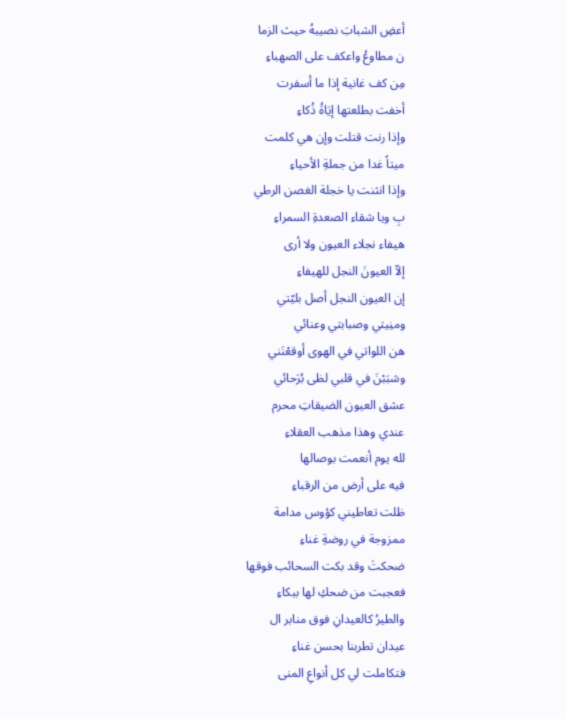أعضِ الشبابَ نصيبهُ حيث الزما
ن مطاوعُ واعكف على الصهباءِ
مِن كف غانية إذا ما أسفرت
أخفت بطلعتها إيَاةُ ذُكاءِ
وإذا رنت قتلت وإن هي كلمت
ميتاً غدا من جملةِ الأحياءِ
وإذا انثنت يا خجلة الغصن الرطي
بِ ويا شقاء الصعدةِ السمراءِ
هيفاء نجلاء العيون ولا أرى
إلاّ العيونَ النجل للهيفاءِ
إن العيون النجل أصل بليّتي
ومنِيتي وصبابتي وعنائي
هن اللواتي في الهوى أوقعْنَني
وشبَبْنَ في قلبي لظى بُرَحائي
عشق العيون الضيقاتِ محرم
عندي وهذا مذهب العقلاءِ
لله يوم أنعمت بوصالها
فيه على أرض من الرقباءِ
ظلت تعاطيني كؤوس مدامة
ممزوجة في روضةِ غناءِ
ضحكتَ وقد بكت السحائب فوقها
فعجبت من ضحكِ لها ببكاءِ
والطيرُ كالعيدانِ فوق منابر ال
عيدان تطربنا بحسن غناءِ
فتكاملت لي كل أنواعِ المنى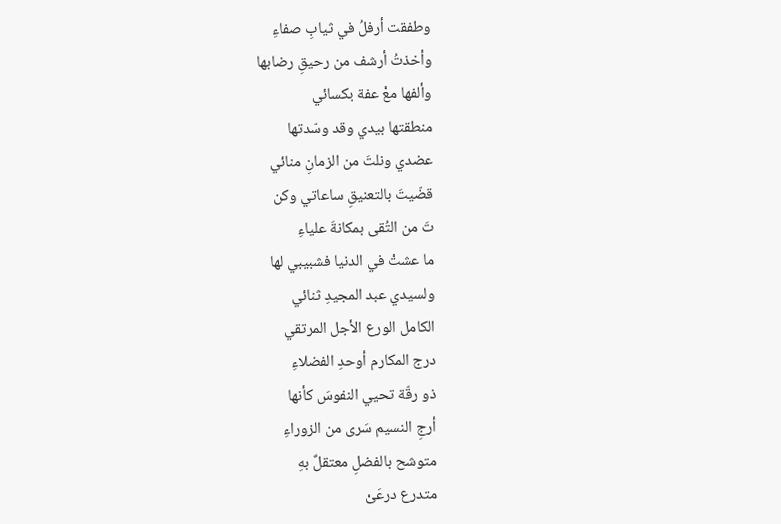وطفقت أرفلُ في ثيابِ صفاءِ
وأخذتُ أرشف من رحيقِ رضابها
وألفها معْ عفة بكسائي
منطقتها بيدي وقد وسّدتها
عضدي ونلتَ من الزمانِ منائي
قضّيتَ بالتعنيقِ ساعاتي وكن
تَ من التُقى بمكانةَ علياءِ
ما عشتْ في الدنيا فشبيبي لها
ولسيدي عبد المجيدِ ثنائي
الكامل الورع الأجل المرتقي
درج المكارم أوحدِ الفضلاءِ
ذو رقّة تحيي النفوسَ كأنها
أرجِ النسيم سَرى من الزوراءِ
متوشح بالفضلِ معتقلٌ بهِ
متدرع درعَىْ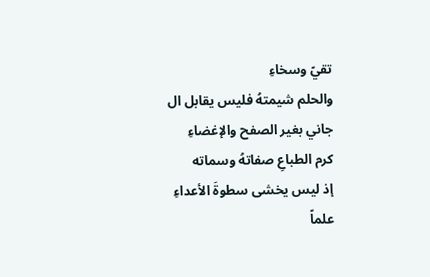تقيً وسخاءِ
والحلم شيمتهُ فليس يقابل ال
جاني بغير الصفح والإغضاءِ
كرم الطباعِ صفاتهُ وسماته
إذ ليس يخشى سطوةَ الأعداءِ
علماً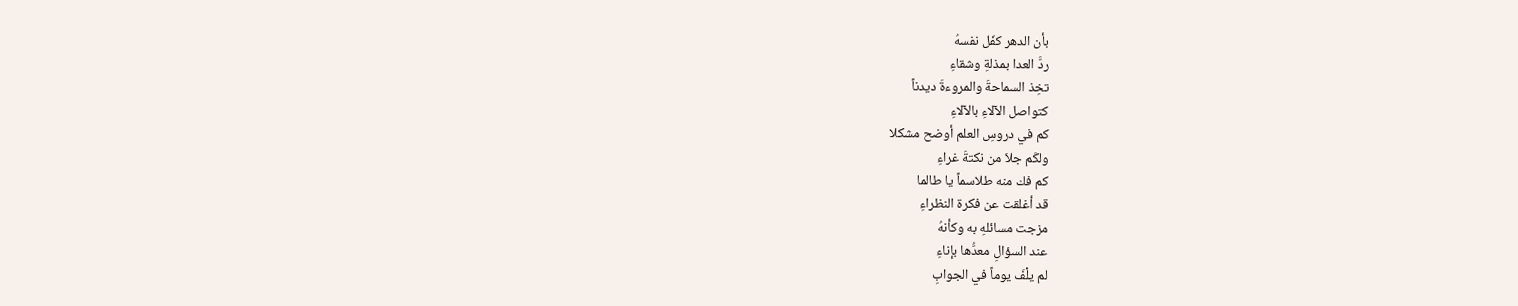بأن الدهر كفّل نفسهُ
ردَّ العدا بمذلةِ وشقاءِ
تخِذ السماحةَ والمروءةَ ديدناً
كتواصل الآلاءِ بالآلاءِ
كم في دروسِ العلم أوضح مشكلا
ولكَم جلاَ من نكتةَ غراءِ
كم فك منه طلاسماً يا طالما
قد أغلقت عن فكرة النظراءِ
مزجت مسائلهِ به وكأنهُ
عند السؤالِ معدُّها بإناءِ
لم يلْفَ يوماً في الجوابِ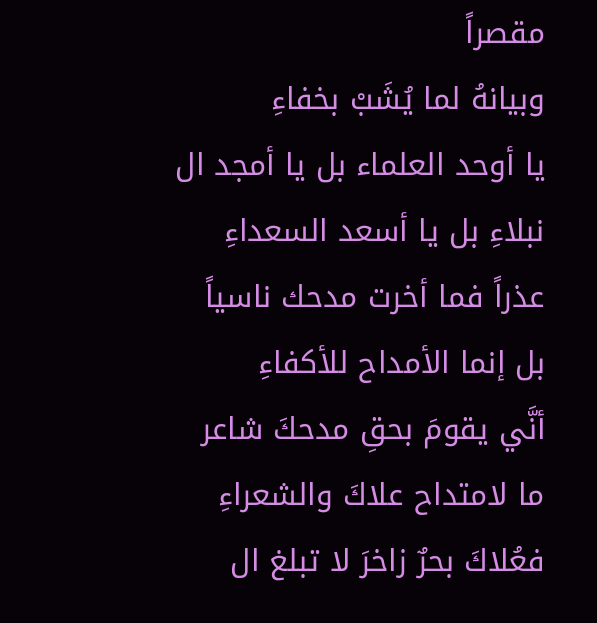مقصراً
وبيانهُ لما يُشَبْ بخفاءِ
يا أوحد العلماء بل يا أمجد ال
نبلاءِ بل يا أسعد السعداءِ
عذراً فما أخرت مدحك ناسياً
بل إنما الأمداح للأكفاءِ
أنَّي يقومَ بحقِ مدحكَ شاعر
ما لامتداح علاكَ والشعراءِ
فعُلاكَ بحرٌ زاخرَ لا تبلغ ال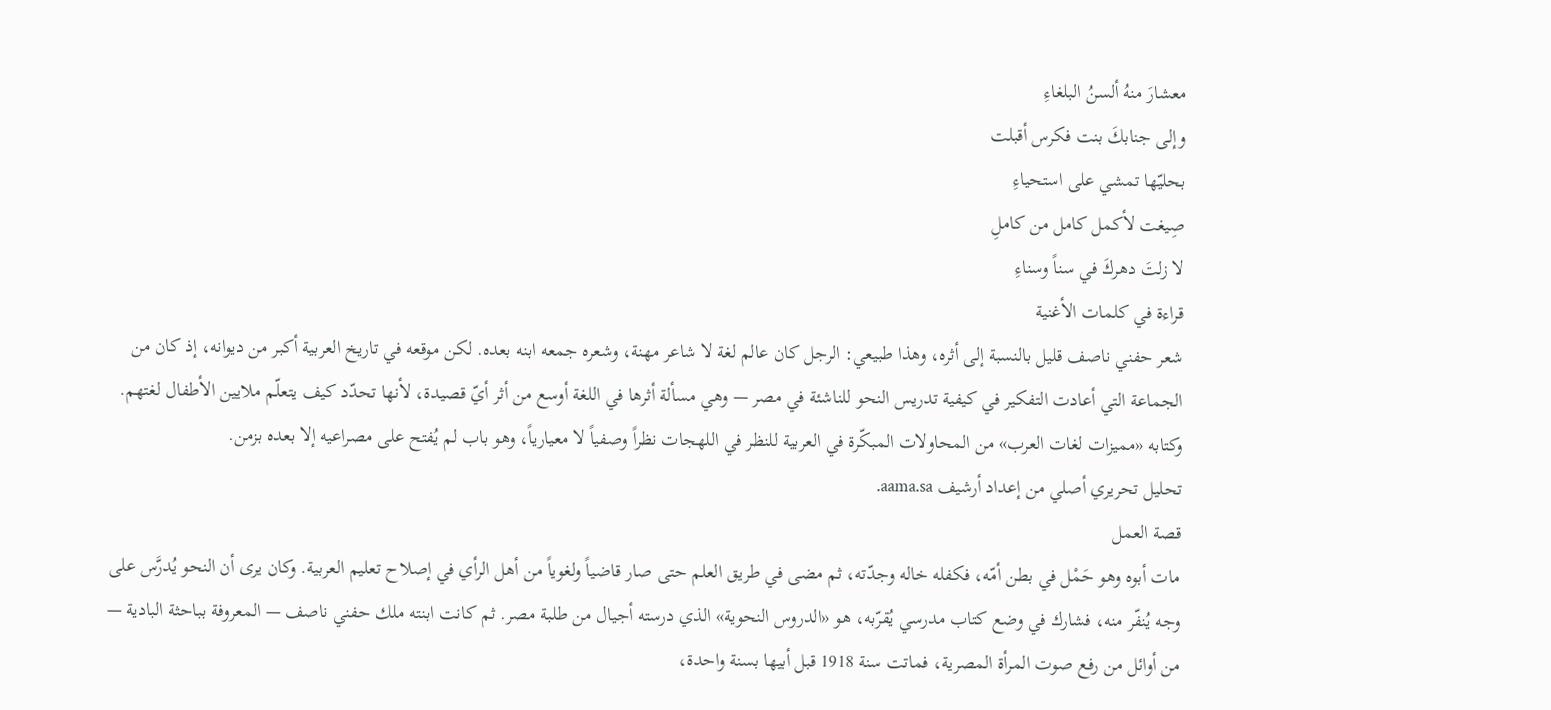معشارَ منهُ ألسنُ البلغاءِ
وإلى جنابكَ بنت فكرس أقبلت
بحليّها تمشي على استحياءِ
صِيغت لأكمل كامل من كاملِ
لا زلتَ دهركَ في سناً وسناءِ
قراءة في كلمات الأغنية
شعر حفني ناصف قليل بالنسبة إلى أثره، وهذا طبيعي: الرجل كان عالم لغة لا شاعر مهنة، وشعره جمعه ابنه بعده. لكن موقعه في تاريخ العربية أكبر من ديوانه، إذ كان من الجماعة التي أعادت التفكير في كيفية تدريس النحو للناشئة في مصر — وهي مسألة أثرها في اللغة أوسع من أثر أيّ قصيدة، لأنها تحدّد كيف يتعلّم ملايين الأطفال لغتهم. وكتابه «مميزات لغات العرب» من المحاولات المبكّرة في العربية للنظر في اللهجات نظراً وصفياً لا معيارياً، وهو باب لم يُفتح على مصراعيه إلا بعده بزمن.
تحليل تحريري أصلي من إعداد أرشيف aama.sa.
قصة العمل
مات أبوه وهو حَمْل في بطن أمّه، فكفله خاله وجدّته، ثم مضى في طريق العلم حتى صار قاضياً ولغوياً من أهل الرأي في إصلاح تعليم العربية. وكان يرى أن النحو يُدرَّس على وجه يُنفّر منه، فشارك في وضع كتاب مدرسي يُقرّبه، هو «الدروس النحوية» الذي درسته أجيال من طلبة مصر. ثم كانت ابنته ملك حفني ناصف — المعروفة بباحثة البادية — من أوائل من رفع صوت المرأة المصرية، فماتت سنة 1918 قبل أبيها بسنة واحدة،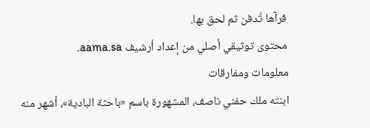فرآها تُدفن ثم لحق بها.
محتوى توثيقي أصلي من إعداد أرشيف aama.sa.
معلومات ومفارقات
ابنته ملك حفني ناصف، المشهورة باسم «باحثة البادية»، أشهر منه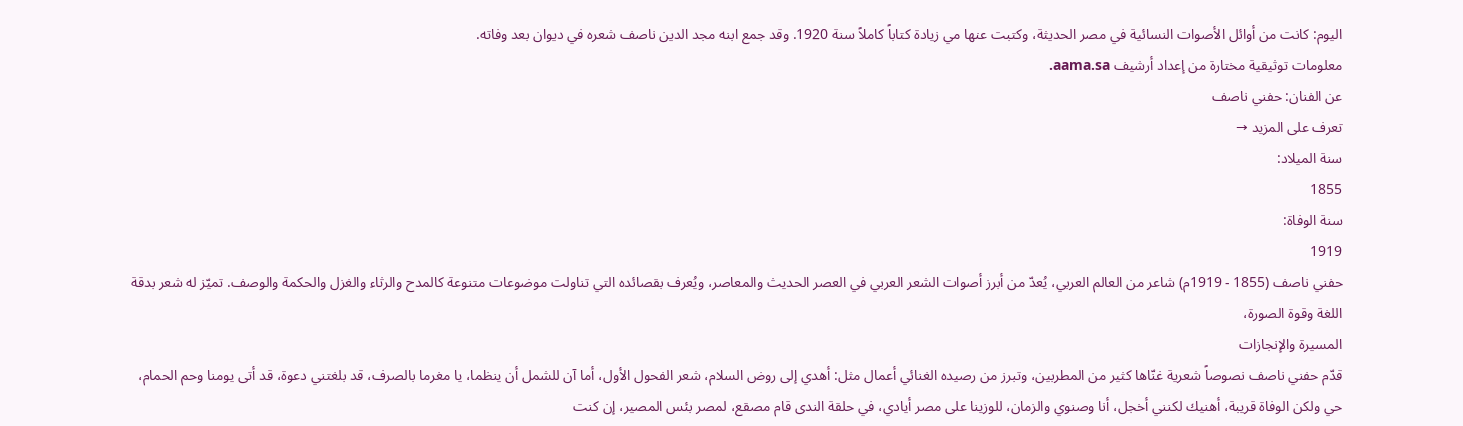اليوم: كانت من أوائل الأصوات النسائية في مصر الحديثة، وكتبت عنها مي زيادة كتاباً كاملاً سنة 1920. وقد جمع ابنه مجد الدين ناصف شعره في ديوان بعد وفاته.
معلومات توثيقية مختارة من إعداد أرشيف aama.sa.
عن الفنان: حفني ناصف
تعرف على المزيد →
سنة الميلاد:
1855
سنة الوفاة:
1919
حفني ناصف (1855 - 1919م) شاعر من العالم العربي، يُعدّ من أبرز أصوات الشعر العربي في العصر الحديث والمعاصر، ويُعرف بقصائده التي تناولت موضوعات متنوعة كالمدح والرثاء والغزل والحكمة والوصف. تميّز له شعر بدقة اللغة وقوة الصورة،
المسيرة والإنجازات
قدّم حفني ناصف نصوصاً شعرية غنّاها كثير من المطربين، وتبرز من رصيده الغنائي أعمال مثل: أهدي إلى روض السلام، شعر الفحول الأول، أما آن للشمل أن ينظما، يا مغرما بالصرف، قد بلغتني دعوة، قد أتى يومنا وحم الحمام، حي ولكن الوفاة قريبة، أهنيك لكنني أخجل، أنا وصنوي والزمان، للوزينا على مصر أيادي، في حلقة الندى قام مصقع، لمصر بئس المصير، إن كنت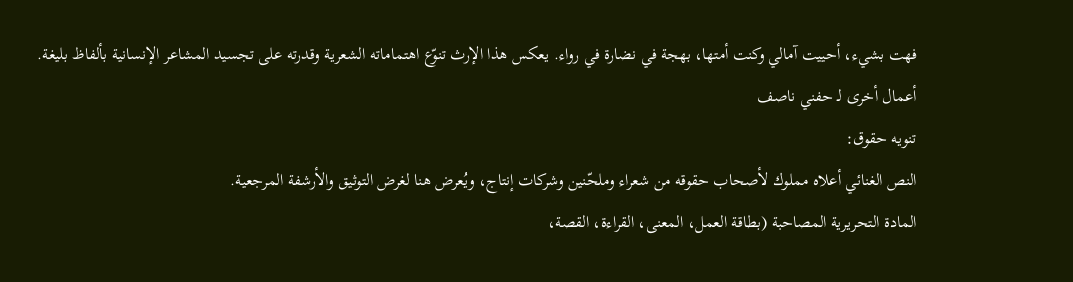فهت بشيء، أحييت آمالي وكنت أمتها، بهجة في نضارة في رواء. يعكس هذا الإرث تنوّع اهتماماته الشعرية وقدرته على تجسيد المشاعر الإنسانية بألفاظ بليغة.
أعمال أخرى لـ حفني ناصف
تنويه حقوق:
النص الغنائي أعلاه مملوك لأصحاب حقوقه من شعراء وملحّنين وشركات إنتاج، ويُعرض هنا لغرض التوثيق والأرشفة المرجعية.
المادة التحريرية المصاحبة (بطاقة العمل، المعنى، القراءة، القصة،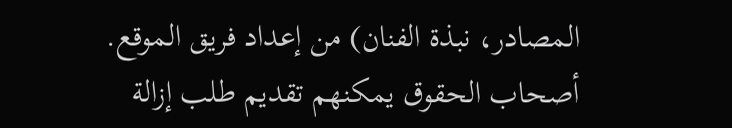المصادر، نبذة الفنان) من إعداد فريق الموقع.
أصحاب الحقوق يمكنهم تقديم طلب إزالة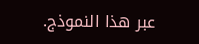عبر هذا النموذج.